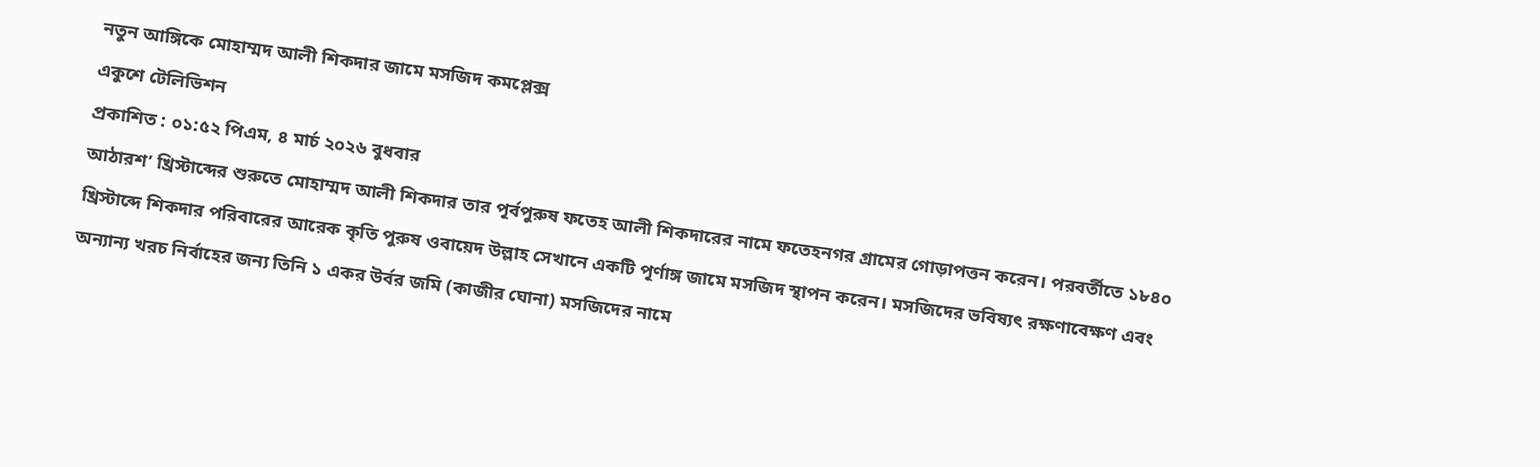নতুন আঙ্গিকে মোহাম্মদ আলী শিকদার জামে মসজিদ কমপ্লেক্স
একুশে টেলিভিশন
প্রকাশিত : ০১:৫২ পিএম, ৪ মার্চ ২০২৬ বুধবার
আঠারশ’ খ্রিস্টাব্দের শুরুতে মোহাম্মদ আলী শিকদার তার পূর্বপুরুষ ফতেহ আলী শিকদারের নামে ফতেহনগর গ্রামের গোড়াপত্তন করেন। পরবর্তীতে ১৮৪০ খ্রিস্টাব্দে শিকদার পরিবারের আরেক কৃতি পুরুষ ওবায়েদ উল্লাহ সেখানে একটি পূর্ণাঙ্গ জামে মসজিদ স্থাপন করেন। মসজিদের ভবিষ্যৎ রক্ষণাবেক্ষণ এবং অন্যান্য খরচ নির্বাহের জন্য তিনি ১ একর উর্বর জমি (কাজীর ঘোনা) মসজিদের নামে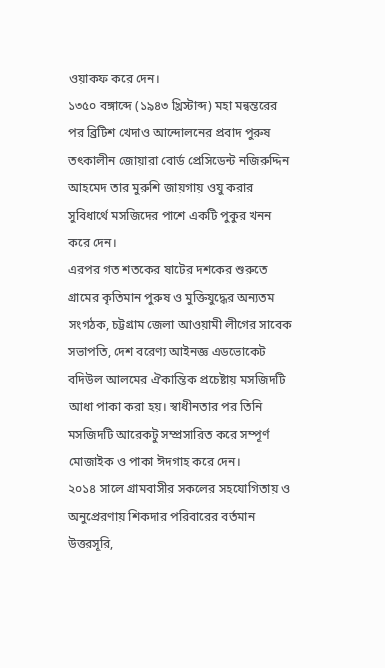ওয়াকফ করে দেন।
১৩৫০ বঙ্গাব্দে (১৯৪৩ খ্রিস্টাব্দ) মহা মন্বন্তরের পর ব্রিটিশ খেদাও আন্দোলনের প্রবাদ পুরুষ তৎকালীন জোয়ারা বোর্ড প্রেসিডেন্ট নজিরুদ্দিন আহমেদ তার মুরুশি জায়গায় ওযু করার সুবিধার্থে মসজিদের পাশে একটি পুকুর খনন করে দেন।
এরপর গত শতকের ষাটের দশকের শুরুতে গ্রামের কৃতিমান পুরুষ ও মুক্তিযুদ্ধের অন্যতম সংগঠক, চট্টগ্রাম জেলা আওয়ামী লীগের সাবেক সভাপতি, দেশ বরেণ্য আইনজ্ঞ এডভোকেট বদিউল আলমের ঐকান্তিক প্রচেষ্টায় মসজিদটি আধা পাকা করা হয়। স্বাধীনতার পর তিনি মসজিদটি আরেকটু সম্প্রসারিত করে সম্পূর্ণ মোজাইক ও পাকা ঈদগাহ করে দেন।
২০১৪ সালে গ্রামবাসীর সকলের সহযোগিতায় ও অনুপ্রেরণায় শিকদার পরিবারের বর্তমান উত্তরসূরি,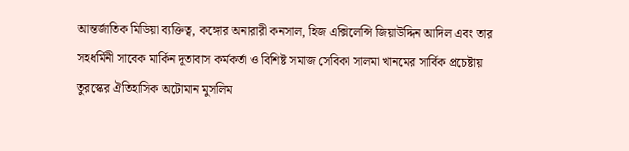আন্তর্জাতিক মিডিয়া ব্যক্তিত্ব, কঙ্গোর অনারারী কনসাল, হিজ এক্সিলেন্সি জিয়াউদ্দিন আদিল এবং তার সহধর্মিনী সাবেক মার্কিন দূতাবাস কর্মকর্তা ও বিশিষ্ট সমাজ সেবিকা সালমা খানমের সার্বিক প্রচেষ্টায় তুরস্কের ঐতিহাসিক অটোমান মুসলিম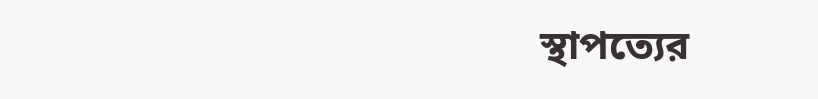স্থাপত্যের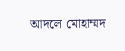আদলে মোহাম্মদ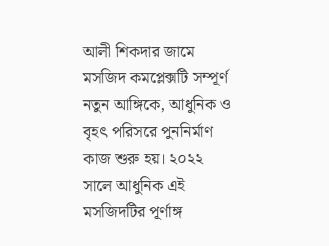আলী শিকদার জামে মসজিদ কমপ্লেক্সটি সম্পূর্ণ নতুন আঙ্গিকে, আধুনিক ও বৃহৎ পরিসরে পুননির্মাণ কাজ শুরু হয়। ২০২২ সালে আধুনিক এই মসজিদটির পূর্ণাঙ্গ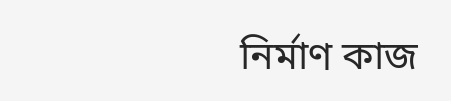নির্মাণ কাজ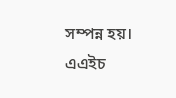সম্পন্ন হয়।
এএইচ